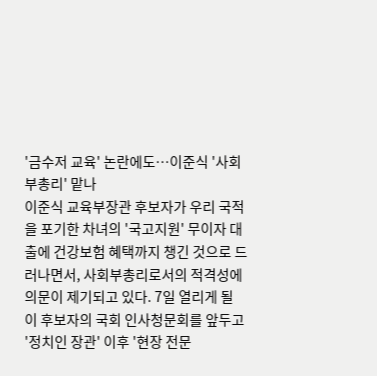'금수저 교육' 논란에도…이준식 '사회부총리' 맡나
이준식 교육부장관 후보자가 우리 국적을 포기한 차녀의 '국고지원' 무이자 대출에 건강보험 혜택까지 챙긴 것으로 드러나면서, 사회부총리로서의 적격성에 의문이 제기되고 있다. 7일 열리게 될 이 후보자의 국회 인사청문회를 앞두고 '정치인 장관' 이후 '현장 전문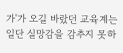가'가 오길 바랐던 교육계는 일단 실망감을 감추지 못하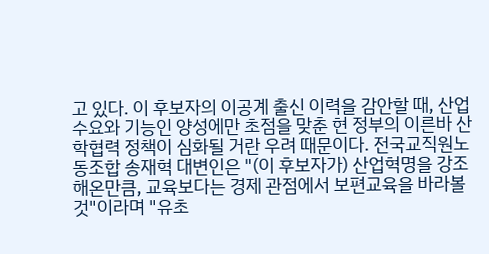고 있다. 이 후보자의 이공계 출신 이력을 감안할 때, 산업 수요와 기능인 양성에만 초점을 맞춘 현 정부의 이른바 산학협력 정책이 심화될 거란 우려 때문이다. 전국교직원노동조합 송재혁 대변인은 "(이 후보자가) 산업혁명을 강조해온만큼, 교육보다는 경제 관점에서 보편교육을 바라볼 것"이라며 "유초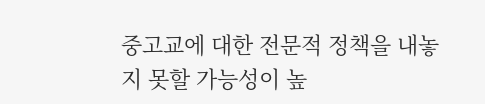중고교에 대한 전문적 정책을 내놓지 못할 가능성이 높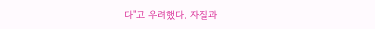다"고 우려했다. 자질과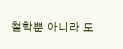철학뿐 아니라 도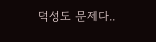덕성도 문제다..